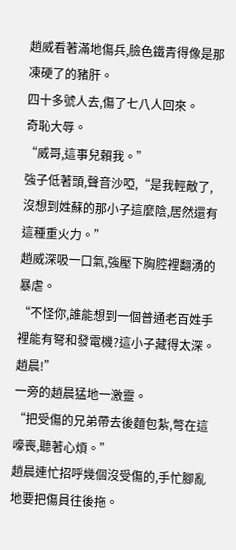趙威看著滿地傷兵,臉色鐵青得像是那凍硬了的豬肝。
四十多號人去,傷了七八人回來。
奇恥大辱。
“威哥,這事兒賴我。”
強子低著頭,聲音沙啞,“是我輕敵了,沒想到姓蘇的那小子這麼陰,居然還有這種重火力。”
趙威深吸一口氣,強壓下胸腔裡翻湧的暴虐。
“不怪你,誰能想到一個普通老百姓手裡能有弩和發電機?這小子藏得太深。趙晨!”
一旁的趙晨猛地一激靈。
“把受傷的兄弟帶去後麵包紮,彆在這嚎喪,聽著心煩。”
趙晨連忙招呼幾個沒受傷的,手忙腳亂地要把傷員往後拖。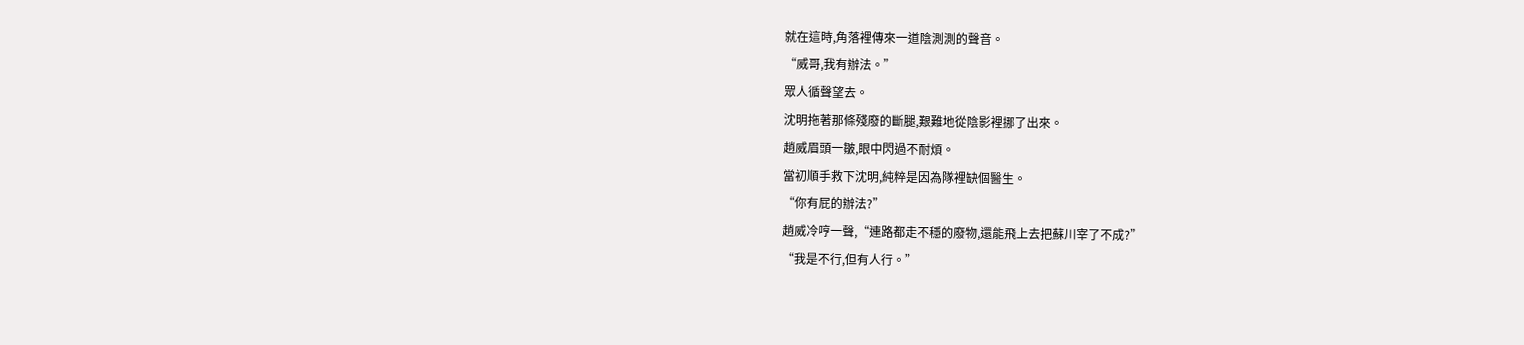就在這時,角落裡傳來一道陰測測的聲音。
“威哥,我有辦法。”
眾人循聲望去。
沈明拖著那條殘廢的斷腿,艱難地從陰影裡挪了出來。
趙威眉頭一皺,眼中閃過不耐煩。
當初順手救下沈明,純粹是因為隊裡缺個醫生。
“你有屁的辦法?”
趙威冷哼一聲,“連路都走不穩的廢物,還能飛上去把蘇川宰了不成?”
“我是不行,但有人行。”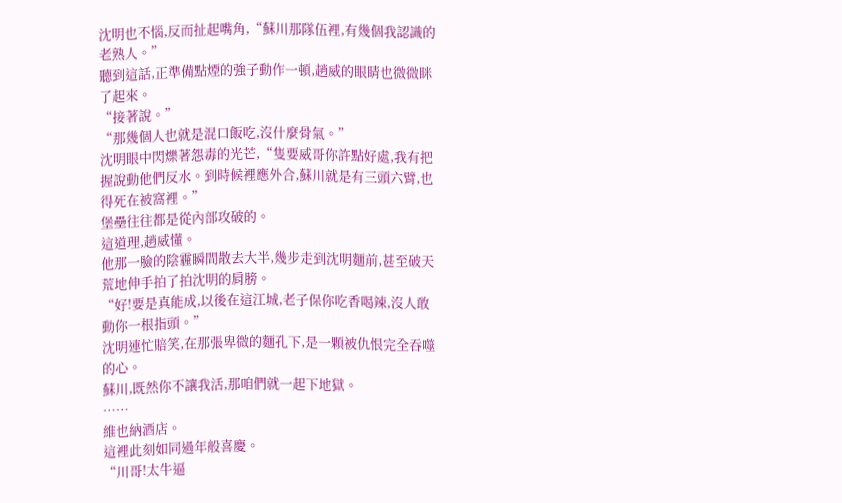沈明也不惱,反而扯起嘴角,“蘇川那隊伍裡,有幾個我認識的老熟人。”
聽到這話,正準備點煙的強子動作一頓,趙威的眼睛也微微眯了起來。
“接著說。”
“那幾個人也就是混口飯吃,沒什麼骨氣。”
沈明眼中閃爍著怨毒的光芒,“隻要威哥你許點好處,我有把握說動他們反水。到時候裡應外合,蘇川就是有三頭六臂,也得死在被窩裡。”
堡壘往往都是從內部攻破的。
這道理,趙威懂。
他那一臉的陰霾瞬間散去大半,幾步走到沈明麵前,甚至破天荒地伸手拍了拍沈明的肩膀。
“好!要是真能成,以後在這江城,老子保你吃香喝辣,沒人敢動你一根指頭。”
沈明連忙賠笑,在那張卑微的麵孔下,是一顆被仇恨完全吞噬的心。
蘇川,既然你不讓我活,那咱們就一起下地獄。
……
維也納酒店。
這裡此刻如同過年般喜慶。
“川哥!太牛逼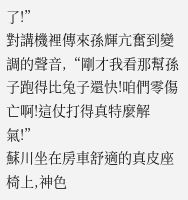了!”
對講機裡傳來孫輝亢奮到變調的聲音,“剛才我看那幫孫子跑得比兔子還快!咱們零傷亡啊!這仗打得真特麼解氣!”
蘇川坐在房車舒適的真皮座椅上,神色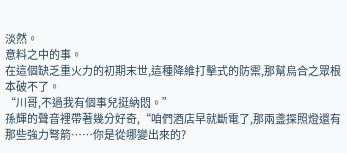淡然。
意料之中的事。
在這個缺乏重火力的初期末世,這種降維打擊式的防禦,那幫烏合之眾根本破不了。
“川哥,不過我有個事兒挺納悶。”
孫輝的聲音裡帶著幾分好奇,“咱們酒店早就斷電了,那兩盞探照燈還有那些強力弩箭……你是從哪變出來的?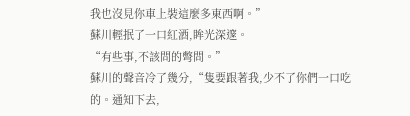我也沒見你車上裝這麼多東西啊。”
蘇川輕抿了一口紅酒,眸光深邃。
“有些事,不該問的彆問。”
蘇川的聲音冷了幾分,“隻要跟著我,少不了你們一口吃的。通知下去,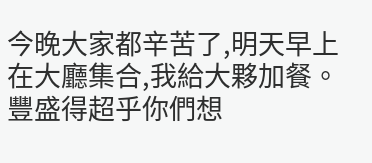今晚大家都辛苦了,明天早上在大廳集合,我給大夥加餐。豐盛得超乎你們想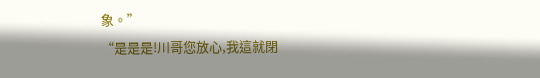象。”
“是是是!川哥您放心,我這就閉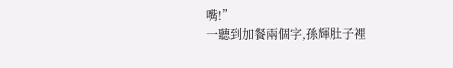嘴!”
一聽到加餐兩個字,孫輝肚子裡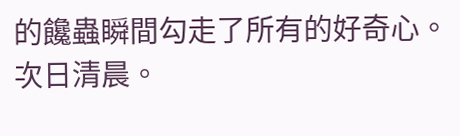的饞蟲瞬間勾走了所有的好奇心。
次日清晨。